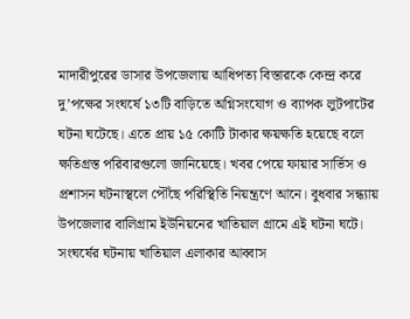মাদারীপুরের ডাসার উপজেলায় আধিপত্য বিস্তারকে কেন্দ্র করে দু’পক্ষের সংঘর্ষে ১৩টি বাড়িতে অগ্নিসংযোগ ও ব্যাপক লুটপাটের ঘটনা ঘটেছে। এতে প্রায় ১৫ কোটি টাকার ক্ষয়ক্ষতি হয়েছে বলে ক্ষতিগ্রস্ত পরিবারগুলো জানিয়েছে। খবর পেয়ে ফায়ার সার্ভিস ও প্রশাসন ঘটনাস্থলে পৌঁছে পরিস্থিতি নিয়ন্ত্রণে আনে। বুধবার সন্ধ্যায় উপজেলার বালিগ্রাম ইউনিয়নের খাতিয়াল গ্রামে এই ঘটনা ঘটে।
সংঘর্ষের ঘটনায় খাতিয়াল এলাকার আব্বাস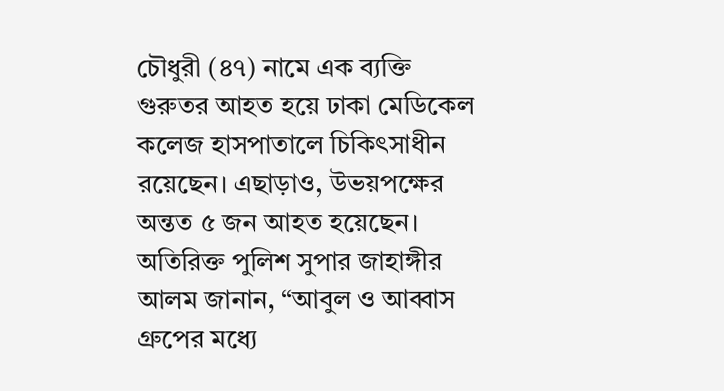চৌধুরী (৪৭) নামে এক ব্যক্তি গুরুতর আহত হয়ে ঢাকা মেডিকেল কলেজ হাসপাতালে চিকিৎসাধীন রয়েছেন। এছাড়াও, উভয়পক্ষের অন্তত ৫ জন আহত হয়েছেন।
অতিরিক্ত পুলিশ সুপার জাহাঙ্গীর আলম জানান, “আবুল ও আব্বাস গ্রুপের মধ্যে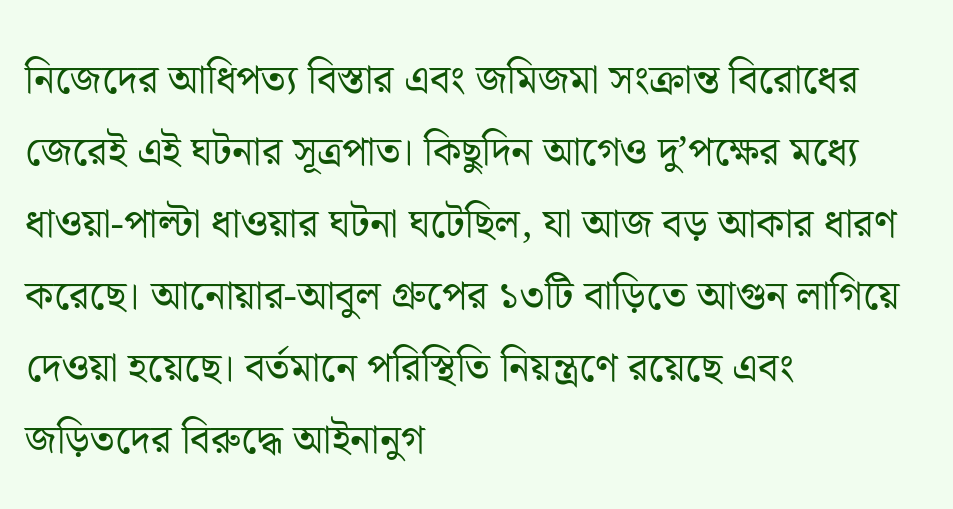নিজেদের আধিপত্য বিস্তার এবং জমিজমা সংক্রান্ত বিরোধের জেরেই এই ঘটনার সূত্রপাত। কিছুদিন আগেও দু’পক্ষের মধ্যে ধাওয়া-পাল্টা ধাওয়ার ঘটনা ঘটেছিল, যা আজ বড় আকার ধারণ করেছে। আনোয়ার-আবুল গ্রুপের ১৩টি বাড়িতে আগুন লাগিয়ে দেওয়া হয়েছে। বর্তমানে পরিস্থিতি নিয়ন্ত্রণে রয়েছে এবং জড়িতদের বিরুদ্ধে আইনানুগ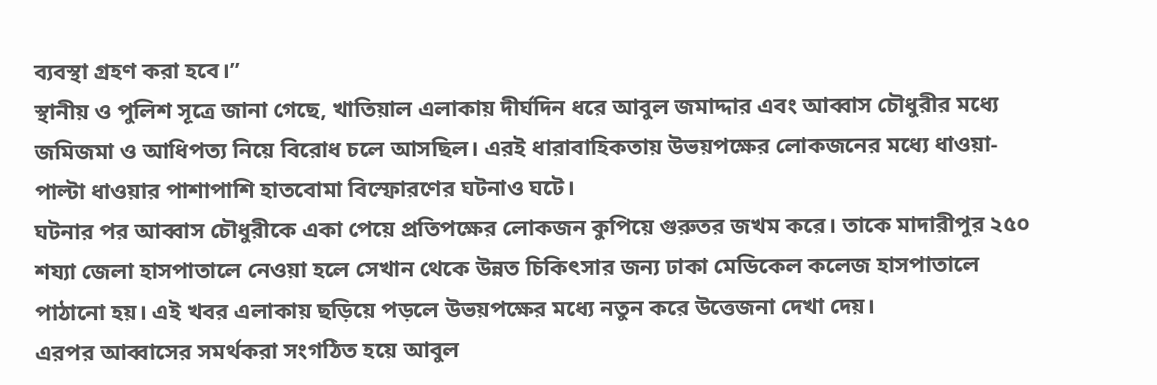ব্যবস্থা গ্রহণ করা হবে।”
স্থানীয় ও পুলিশ সূত্রে জানা গেছে, খাতিয়াল এলাকায় দীর্ঘদিন ধরে আবুল জমাদ্দার এবং আব্বাস চৌধুরীর মধ্যে জমিজমা ও আধিপত্য নিয়ে বিরোধ চলে আসছিল। এরই ধারাবাহিকতায় উভয়পক্ষের লোকজনের মধ্যে ধাওয়া-পাল্টা ধাওয়ার পাশাপাশি হাতবোমা বিস্ফোরণের ঘটনাও ঘটে।
ঘটনার পর আব্বাস চৌধুরীকে একা পেয়ে প্রতিপক্ষের লোকজন কুপিয়ে গুরুতর জখম করে। তাকে মাদারীপুর ২৫০ শয্যা জেলা হাসপাতালে নেওয়া হলে সেখান থেকে উন্নত চিকিৎসার জন্য ঢাকা মেডিকেল কলেজ হাসপাতালে পাঠানো হয়। এই খবর এলাকায় ছড়িয়ে পড়লে উভয়পক্ষের মধ্যে নতুন করে উত্তেজনা দেখা দেয়।
এরপর আব্বাসের সমর্থকরা সংগঠিত হয়ে আবুল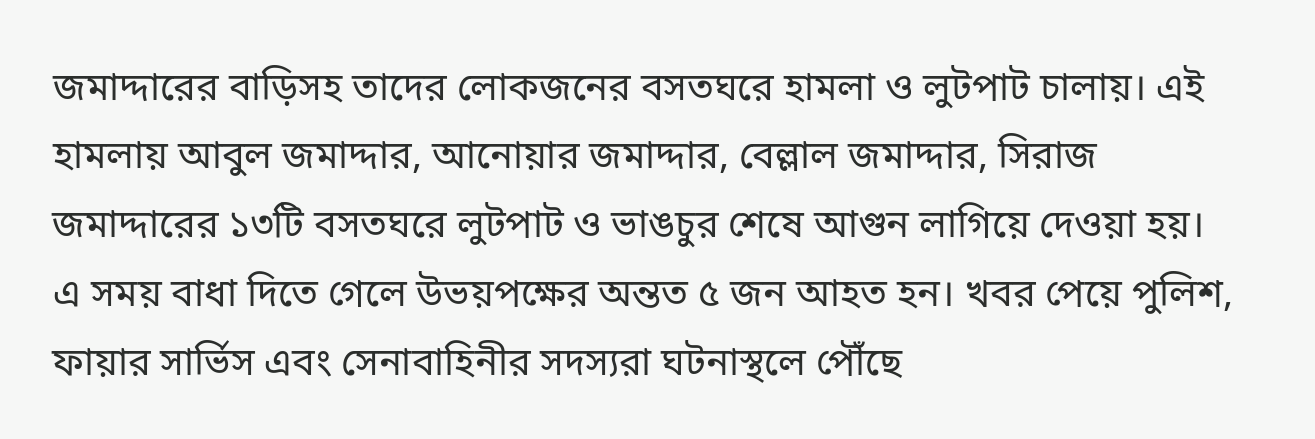জমাদ্দারের বাড়িসহ তাদের লোকজনের বসতঘরে হামলা ও লুটপাট চালায়। এই হামলায় আবুল জমাদ্দার, আনোয়ার জমাদ্দার, বেল্লাল জমাদ্দার, সিরাজ জমাদ্দারের ১৩টি বসতঘরে লুটপাট ও ভাঙচুর শেষে আগুন লাগিয়ে দেওয়া হয়। এ সময় বাধা দিতে গেলে উভয়পক্ষের অন্তত ৫ জন আহত হন। খবর পেয়ে পুলিশ, ফায়ার সার্ভিস এবং সেনাবাহিনীর সদস্যরা ঘটনাস্থলে পৌঁছে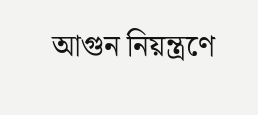আগুন নিয়ন্ত্রণে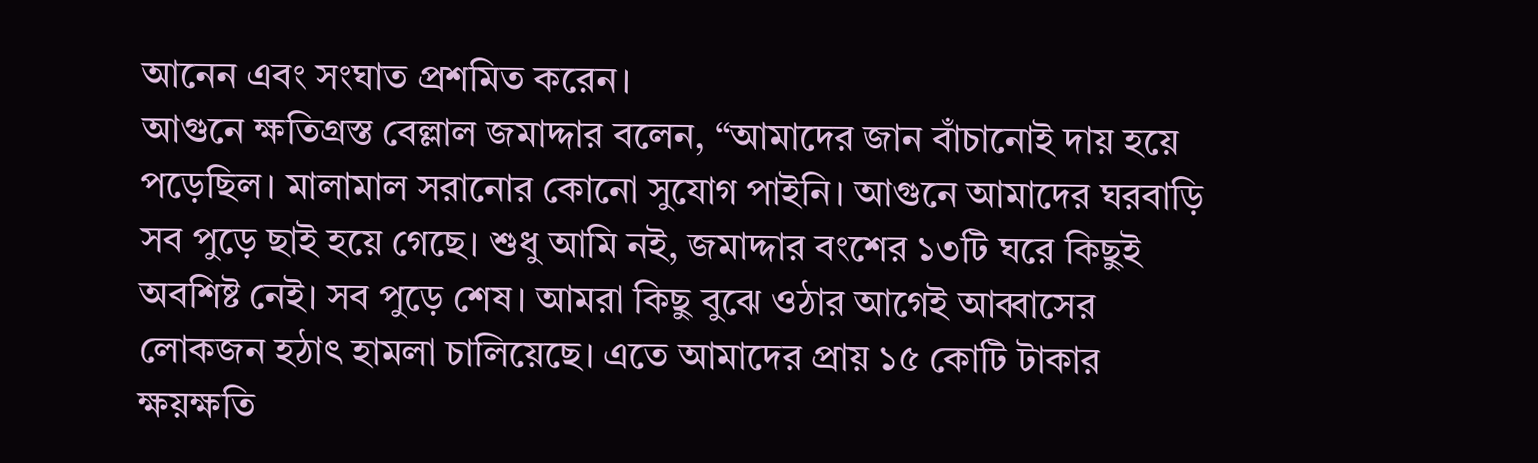আনেন এবং সংঘাত প্রশমিত করেন।
আগুনে ক্ষতিগ্রস্ত বেল্লাল জমাদ্দার বলেন, “আমাদের জান বাঁচানোই দায় হয়ে পড়েছিল। মালামাল সরানোর কোনো সুযোগ পাইনি। আগুনে আমাদের ঘরবাড়ি সব পুড়ে ছাই হয়ে গেছে। শুধু আমি নই, জমাদ্দার বংশের ১৩টি ঘরে কিছুই অবশিষ্ট নেই। সব পুড়ে শেষ। আমরা কিছু বুঝে ওঠার আগেই আব্বাসের লোকজন হঠাৎ হামলা চালিয়েছে। এতে আমাদের প্রায় ১৫ কোটি টাকার ক্ষয়ক্ষতি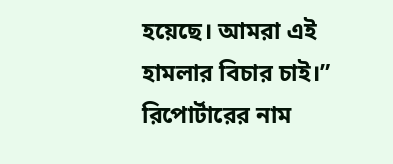হয়েছে। আমরা এই হামলার বিচার চাই।”
রিপোর্টারের নাম